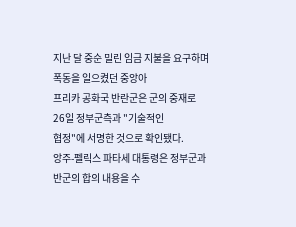지난 달 중순 밀린 임금 지불을 요구하며 폭동을 일으켰던 중앙아
프리카 공화국 반란군은 군의 중재로 26일 정부군측과 "기술적인
협정"에 서명한 것으로 확인됐다.
앙주-펠릭스 파타세 대통령은 정부군과 반군의 합의 내용을 수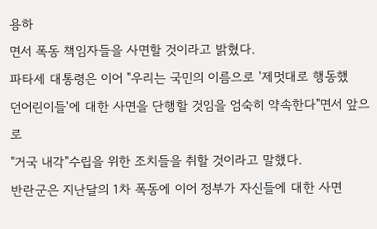용하
면서 폭동 책임자들을 사면할 것이라고 밝혔다.
파타세 대통령은 이어 "우리는 국민의 이름으로 '제멋대로 행동했
던어린이들'에 대한 사면을 단행할 것임을 엄숙히 약속한다"면서 앞으로
"거국 내각"수립을 위한 조치들을 취할 것이라고 말했다.
반란군은 지난달의 1차 폭동에 이어 정부가 자신들에 대한 사면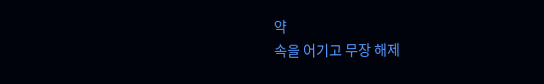약
속을 어기고 무장 해제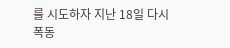를 시도하자 지난 18일 다시 폭동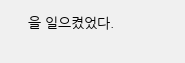을 일으켰었다.